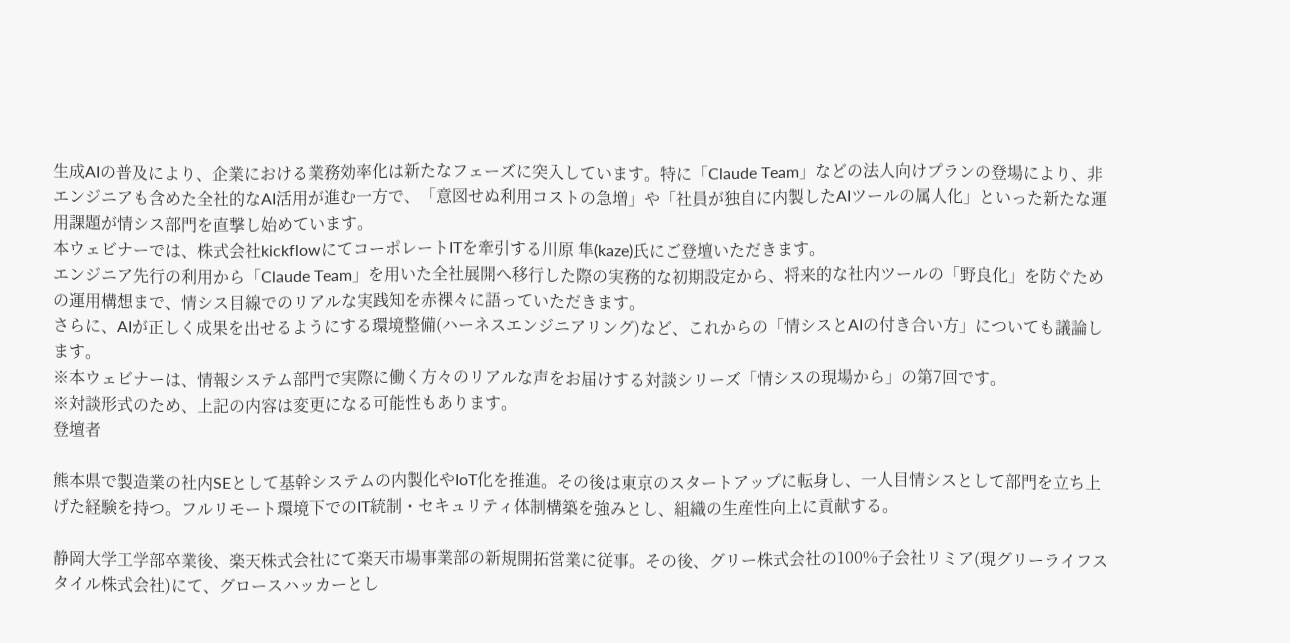生成AIの普及により、企業における業務効率化は新たなフェーズに突入しています。特に「Claude Team」などの法人向けプランの登場により、非エンジニアも含めた全社的なAI活用が進む一方で、「意図せぬ利用コストの急増」や「社員が独自に内製したAIツールの属人化」といった新たな運用課題が情シス部門を直撃し始めています。
本ウェビナーでは、株式会社kickflowにてコーポレートITを牽引する川原 隼(kaze)氏にご登壇いただきます。
エンジニア先行の利用から「Claude Team」を用いた全社展開へ移行した際の実務的な初期設定から、将来的な社内ツールの「野良化」を防ぐための運用構想まで、情シス目線でのリアルな実践知を赤裸々に語っていただきます。
さらに、AIが正しく成果を出せるようにする環境整備(ハーネスエンジニアリング)など、これからの「情シスとAIの付き合い方」についても議論します。
※本ウェビナーは、情報システム部門で実際に働く方々のリアルな声をお届けする対談シリーズ「情シスの現場から」の第7回です。
※対談形式のため、上記の内容は変更になる可能性もあります。
登壇者

熊本県で製造業の社内SEとして基幹システムの内製化やIoT化を推進。その後は東京のスタートアップに転身し、一人目情シスとして部門を立ち上げた経験を持つ。フルリモート環境下でのIT統制・セキュリティ体制構築を強みとし、組織の生産性向上に貢献する。

静岡大学工学部卒業後、楽天株式会社にて楽天市場事業部の新規開拓営業に従事。その後、グリー株式会社の100%子会社リミア(現グリーライフスタイル株式会社)にて、グロースハッカーとし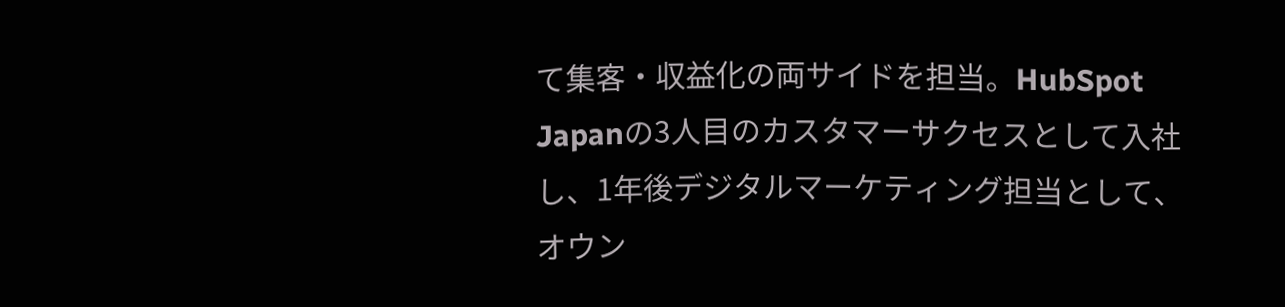て集客・収益化の両サイドを担当。HubSpot Japanの3人目のカスタマーサクセスとして入社し、1年後デジタルマーケティング担当として、オウン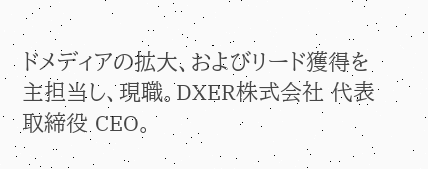ドメディアの拡大、およびリード獲得を主担当し、現職。DXER株式会社 代表取締役 CEO。